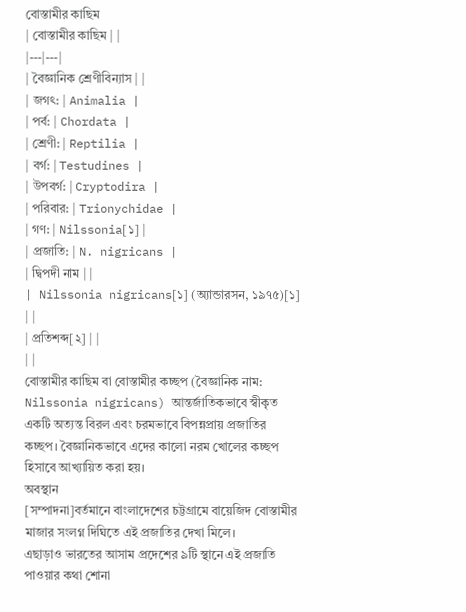বোস্তামীর কাছিম
| বোস্তামীর কাছিম | |
|---|---|
| বৈজ্ঞানিক শ্রেণীবিন্যাস | |
| জগৎ: | Animalia |
| পর্ব: | Chordata |
| শ্রেণী: | Reptilia |
| বর্গ: | Testudines |
| উপবর্গ: | Cryptodira |
| পরিবার: | Trionychidae |
| গণ: | Nilssonia[১] |
| প্রজাতি: | N. nigricans |
| দ্বিপদী নাম | |
| Nilssonia nigricans[১] (অ্যান্ডারসন, ১৯৭৫)[১] | |
| প্রতিশব্দ[২] | |
| |
বোস্তামীর কাছিম বা বোস্তামীর কচ্ছপ (বৈজ্ঞানিক নাম: Nilssonia nigricans) আন্তর্জাতিকভাবে স্বীকৃত একটি অত্যন্ত বিরল এবং চরমভাবে বিপন্নপ্রায় প্রজাতির কচ্ছপ। বৈজ্ঞানিকভাবে এদের কালো নরম খোলের কচ্ছপ হিসাবে আখ্যায়িত করা হয়।
অবস্থান
[সম্পাদনা]বর্তমানে বাংলাদেশের চট্টগ্রামে বায়েজিদ বোস্তামীর মাজার সংলগ্ন দিঘিতে এই প্রজাতির দেখা মিলে।
এছাড়াও ভারতের আসাম প্রদেশের ৯টি স্থানে এই প্রজাতি পাওয়ার কথা শোনা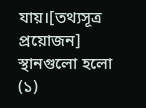যায়।[তথ্যসূত্র প্রয়োজন] স্থানগুলো হলো (১)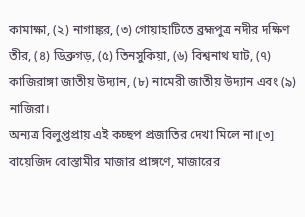কামাক্ষা, (২) নাগাঙ্কর, (৩) গোয়াহাটিতে ব্রহ্মপুত্র নদীর দক্ষিণ তীর, (৪) ডিব্রুগড়, (৫) তিনসুকিয়া, (৬) বিশ্বনাথ ঘাট, (৭) কাজিরাঙ্গা জাতীয় উদ্যান, (৮) নামেরী জাতীয় উদ্যান এবং (৯) নাজিরা।
অন্যত্র বিলুপ্তপ্রায় এই কচ্ছপ প্রজাতির দেখা মিলে না।[৩]
বায়েজিদ বোস্তামীর মাজার প্রাঙ্গণে, মাজারের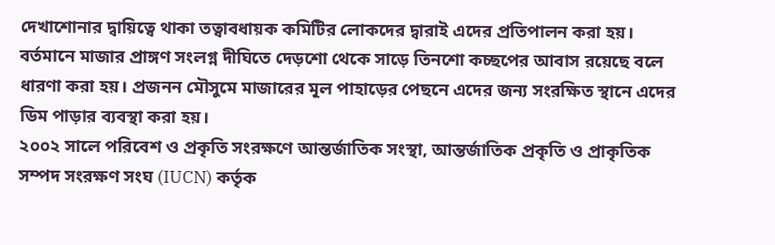দেখাশোনার দ্বায়িত্বে থাকা তত্বাবধায়ক কমিটির লোকদের দ্বারাই এদের প্রতিপালন করা হয়। বর্তমানে মাজার প্রাঙ্গণ সংলগ্ন দীঘিতে দেড়শো থেকে সাড়ে তিনশো কচ্ছপের আবাস রয়েছে বলে ধারণা করা হয়। প্রজনন মৌসুমে মাজারের মূল পাহাড়ের পেছনে এদের জন্য সংরক্ষিত স্থানে এদের ডিম পাড়ার ব্যবস্থা করা হয়।
২০০২ সালে পরিবেশ ও প্রকৃতি সংরক্ষণে আন্তর্জাতিক সংস্থা, আন্তর্জাতিক প্রকৃতি ও প্রাকৃতিক সম্পদ সংরক্ষণ সংঘ (IUCN) কর্তৃক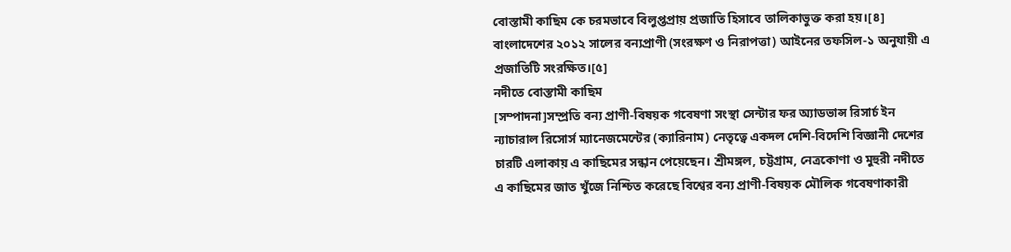বোস্তামী কাছিম কে চরমভাবে বিলুপ্তপ্রায় প্রজাতি হিসাবে তালিকাভুক্ত করা হয়।[৪] বাংলাদেশের ২০১২ সালের বন্যপ্রাণী (সংরক্ষণ ও নিরাপত্তা) আইনের তফসিল-১ অনুযায়ী এ প্রজাতিটি সংরক্ষিত।[৫]
নদীতে বোস্তামী কাছিম
[সম্পাদনা]সম্প্রতি বন্য প্রাণী-বিষয়ক গবেষণা সংস্থা সেন্টার ফর অ্যাডভান্স রিসার্চ ইন ন্যাচারাল রিসোর্স ম্যানেজমেন্টের (ক্যারিনাম) নেতৃত্বে একদল দেশি-বিদেশি বিজ্ঞানী দেশের চারটি এলাকায় এ কাছিমের সন্ধান পেয়েছেন। শ্রীমঙ্গল, চট্টগ্রাম, নেত্রকোণা ও মুহুরী নদীতে এ কাছিমের জাত খুঁজে নিশ্চিত করেছে বিশ্বের বন্য প্রাণী-বিষয়ক মৌলিক গবেষণাকারী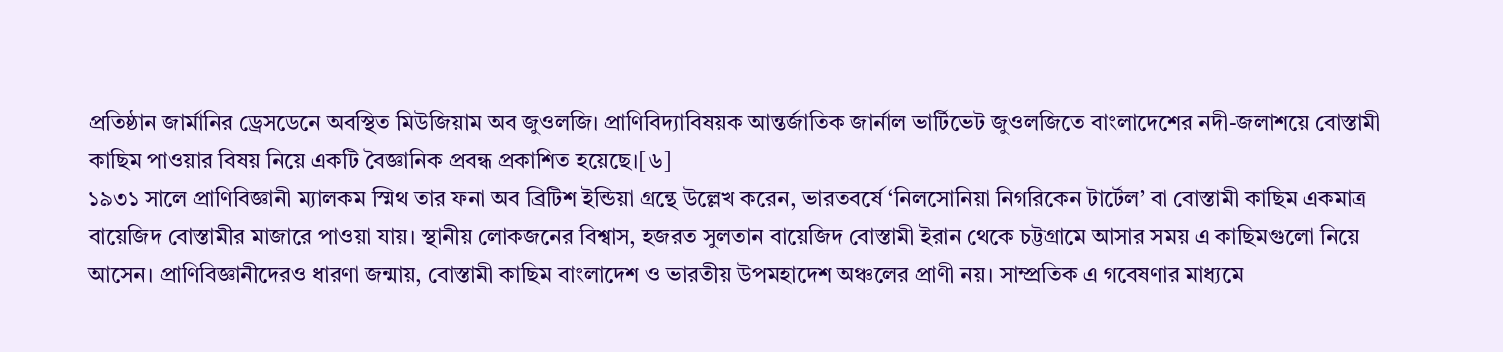প্রতিষ্ঠান জার্মানির ড্রেসডেনে অবস্থিত মিউজিয়াম অব জুওলজি। প্রাণিবিদ্যাবিষয়ক আন্তর্জাতিক জার্নাল ভার্টিভেট জুওলজিতে বাংলাদেশের নদী-জলাশয়ে বোস্তামী কাছিম পাওয়ার বিষয় নিয়ে একটি বৈজ্ঞানিক প্রবন্ধ প্রকাশিত হয়েছে।[৬]
১৯৩১ সালে প্রাণিবিজ্ঞানী ম্যালকম স্মিথ তার ফনা অব ব্রিটিশ ইন্ডিয়া গ্রন্থে উল্লেখ করেন, ভারতবর্ষে ‘নিলসোনিয়া নিগরিকেন টার্টেল’ বা বোস্তামী কাছিম একমাত্র বায়েজিদ বোস্তামীর মাজারে পাওয়া যায়। স্থানীয় লোকজনের বিশ্বাস, হজরত সুলতান বায়েজিদ বোস্তামী ইরান থেকে চট্টগ্রামে আসার সময় এ কাছিমগুলো নিয়ে আসেন। প্রাণিবিজ্ঞানীদেরও ধারণা জন্মায়, বোস্তামী কাছিম বাংলাদেশ ও ভারতীয় উপমহাদেশ অঞ্চলের প্রাণী নয়। সাম্প্রতিক এ গবেষণার মাধ্যমে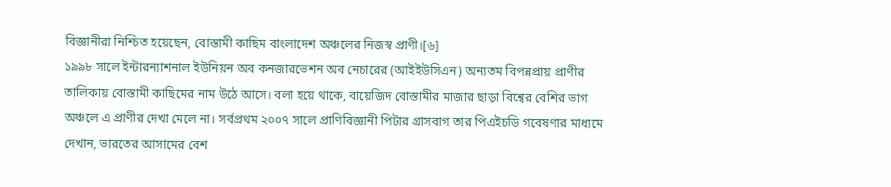বিজ্ঞানীরা নিশ্চিত হয়েছেন, বোস্তামী কাছিম বাংলাদেশ অঞ্চলের নিজস্ব প্রাণী।[৬]
১৯৯৮ সালে ইন্টারন্যাশনাল ইউনিয়ন অব কনজারভেশন অব নেচারের (আইইউসিএন) অন্যতম বিপন্নপ্রায় প্রাণীর তালিকায় বোস্তামী কাছিমের নাম উঠে আসে। বলা হয়ে থাকে, বায়েজিদ বোস্তামীর মাজার ছাড়া বিশ্বের বেশির ভাগ অঞ্চলে এ প্রাণীর দেখা মেলে না। সর্বপ্রথম ২০০৭ সালে প্রাণিবিজ্ঞানী পিটার গ্রাসবাগ তার পিএইচডি গবেষণার মাধ্যমে দেখান, ভারতের আসামের বেশ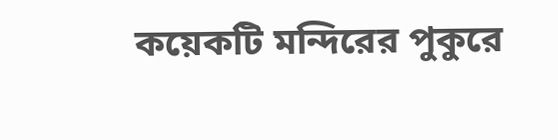কয়েকটি মন্দিরের পুকুরে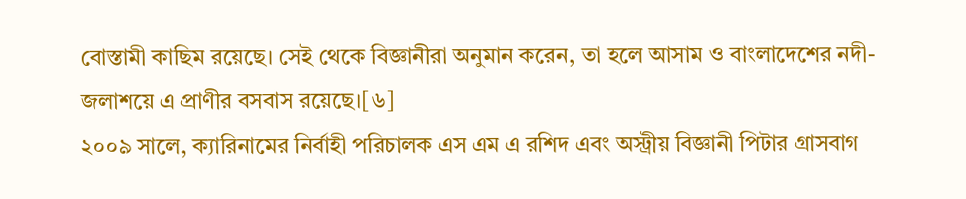বোস্তামী কাছিম রয়েছে। সেই থেকে বিজ্ঞানীরা অনুমান করেন, তা হলে আসাম ও বাংলাদেশের নদী-জলাশয়ে এ প্রাণীর বসবাস রয়েছে।[৬]
২০০৯ সালে, ক্যারিনামের নির্বাহী পরিচালক এস এম এ রশিদ এবং অস্ট্রীয় বিজ্ঞানী পিটার গ্রাসবাগ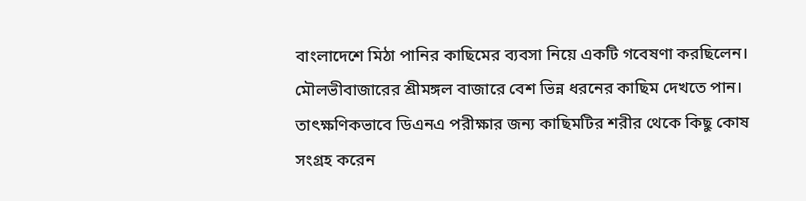বাংলাদেশে মিঠা পানির কাছিমের ব্যবসা নিয়ে একটি গবেষণা করছিলেন। মৌলভীবাজারের শ্রীমঙ্গল বাজারে বেশ ভিন্ন ধরনের কাছিম দেখতে পান। তাৎক্ষণিকভাবে ডিএনএ পরীক্ষার জন্য কাছিমটির শরীর থেকে কিছু কোষ সংগ্রহ করেন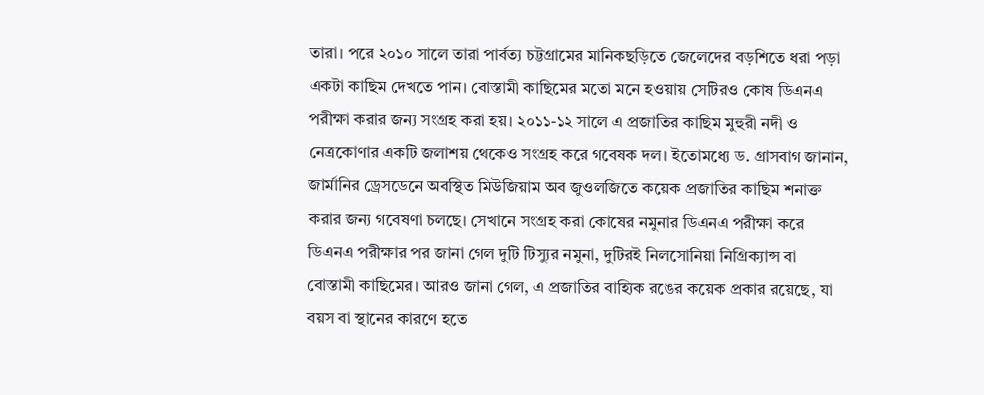তারা। পরে ২০১০ সালে তারা পার্বত্য চট্টগ্রামের মানিকছড়িতে জেলেদের বড়শিতে ধরা পড়া একটা কাছিম দেখতে পান। বোস্তামী কাছিমের মতো মনে হওয়ায় সেটিরও কোষ ডিএনএ পরীক্ষা করার জন্য সংগ্রহ করা হয়। ২০১১-১২ সালে এ প্রজাতির কাছিম মুহুরী নদী ও নেত্রকোণার একটি জলাশয় থেকেও সংগ্রহ করে গবেষক দল। ইতোমধ্যে ড. গ্রাসবাগ জানান, জার্মানির ড্রেসডেনে অবস্থিত মিউজিয়াম অব জুওলজিতে কয়েক প্রজাতির কাছিম শনাক্ত করার জন্য গবেষণা চলছে। সেখানে সংগ্রহ করা কোষের নমুনার ডিএনএ পরীক্ষা করে ডিএনএ পরীক্ষার পর জানা গেল দুটি টিস্যুর নমুনা, দুটিরই নিলসোনিয়া নিগ্রিক্যান্স বা বোস্তামী কাছিমের। আরও জানা গেল, এ প্রজাতির বাহ্যিক রঙের কয়েক প্রকার রয়েছে, যা বয়স বা স্থানের কারণে হতে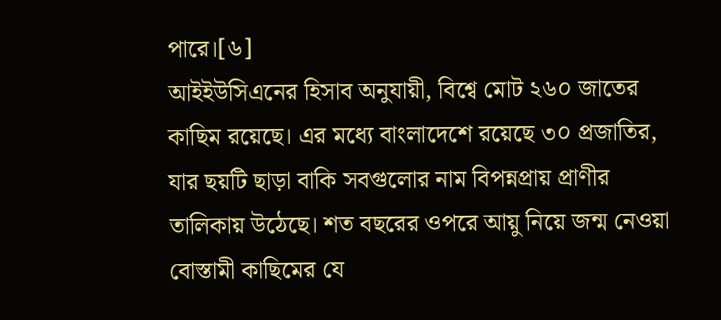পারে।[৬]
আইইউসিএনের হিসাব অনুযায়ী, বিশ্বে মোট ২৬০ জাতের কাছিম রয়েছে। এর মধ্যে বাংলাদেশে রয়েছে ৩০ প্রজাতির, যার ছয়টি ছাড়া বাকি সবগুলোর নাম বিপন্নপ্রায় প্রাণীর তালিকায় উঠেছে। শত বছরের ওপরে আয়ু নিয়ে জন্ম নেওয়া বোস্তামী কাছিমের যে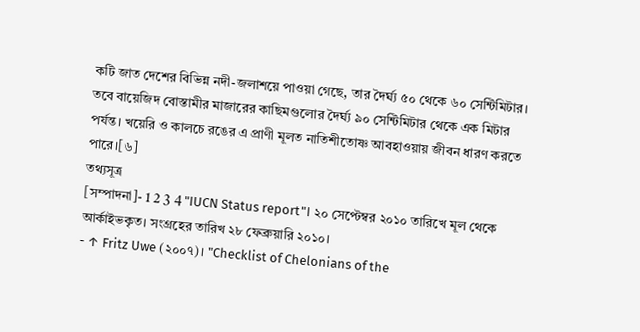কটি জাত দেশের বিভিন্ন নদী-জলাশয়ে পাওয়া গেছে, তার দৈর্ঘ্য ৫০ থেকে ৬০ সেন্টিমিটার। তবে বায়েজিদ বোস্তামীর মাজারের কাছিমগুলোর দৈর্ঘ্য ৯০ সেন্টিমিটার থেকে এক মিটার পর্যন্ত। খয়েরি ও কালচে রঙের এ প্রাণী মূলত নাতিশীতোষ্ণ আবহাওয়ায় জীবন ধারণ করতে পারে।[৬]
তথ্যসূত্র
[সম্পাদনা]- 1 2 3 4 "IUCN Status report"। ২০ সেপ্টেম্বর ২০১০ তারিখে মূল থেকে আর্কাইভকৃত। সংগ্রহের তারিখ ২৮ ফেব্রুয়ারি ২০১০।
- ↑ Fritz Uwe (২০০৭)। "Checklist of Chelonians of the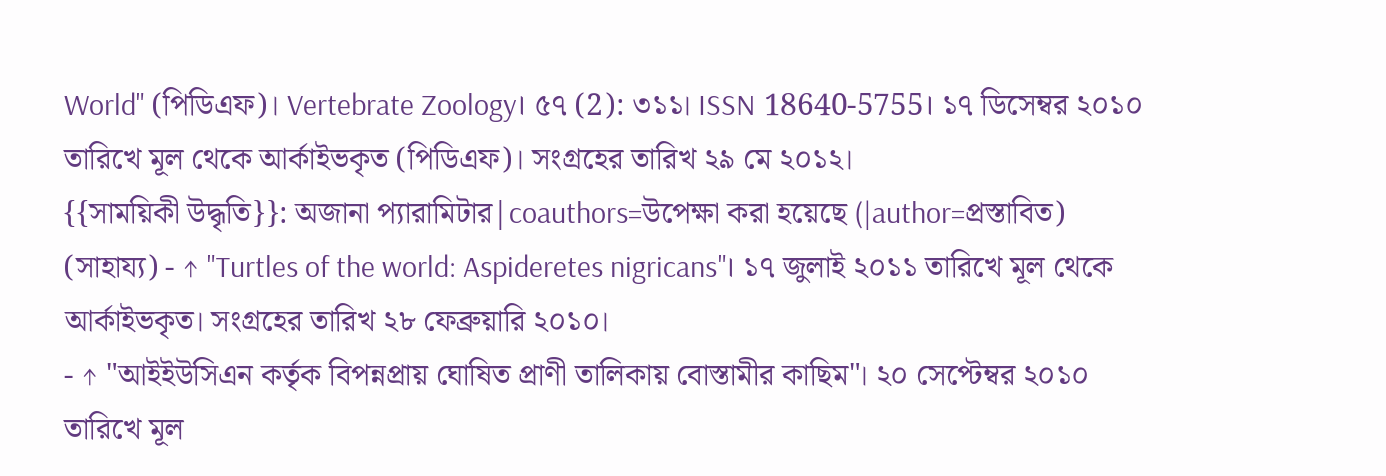World" (পিডিএফ)। Vertebrate Zoology। ৫৭ (2): ৩১১। ISSN 18640-5755। ১৭ ডিসেম্বর ২০১০ তারিখে মূল থেকে আর্কাইভকৃত (পিডিএফ)। সংগ্রহের তারিখ ২৯ মে ২০১২।
{{সাময়িকী উদ্ধৃতি}}: অজানা প্যারামিটার|coauthors=উপেক্ষা করা হয়েছে (|author=প্রস্তাবিত) (সাহায্য) - ↑ "Turtles of the world: Aspideretes nigricans"। ১৭ জুলাই ২০১১ তারিখে মূল থেকে আর্কাইভকৃত। সংগ্রহের তারিখ ২৮ ফেব্রুয়ারি ২০১০।
- ↑ "আইইউসিএন কর্তৃক বিপন্নপ্রায় ঘোষিত প্রাণী তালিকায় বোস্তামীর কাছিম"। ২০ সেপ্টেম্বর ২০১০ তারিখে মূল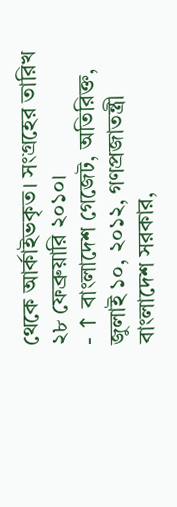থেকে আর্কাইভকৃত। সংগ্রহের তারিখ ২৮ ফেব্রুয়ারি ২০১০।
- ↑ বাংলাদেশ গেজেট, অতিরিক্ত, জুলাই ১০, ২০১২, গণপ্রজাতন্ত্রী বাংলাদেশ সরকার,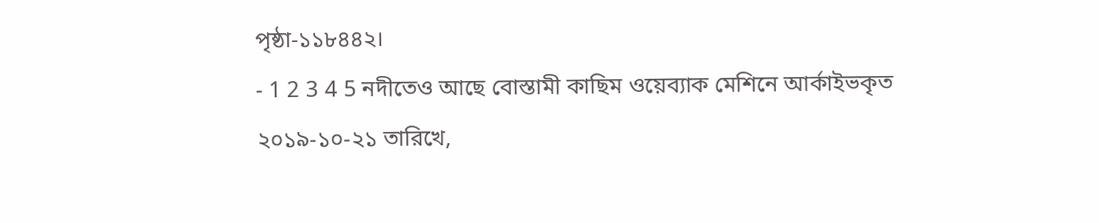পৃষ্ঠা-১১৮৪৪২।
- 1 2 3 4 5 নদীতেও আছে বোস্তামী কাছিম ওয়েব্যাক মেশিনে আর্কাইভকৃত ২০১৯-১০-২১ তারিখে,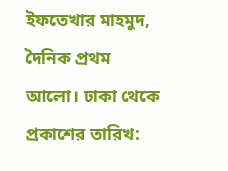ইফতেখার মাহমুদ, দৈনিক প্রথম আলো। ঢাকা থেকে প্রকাশের তারিখ: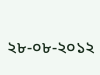২৮-০৮-২০১২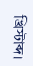খ্রিস্টাব্দ।